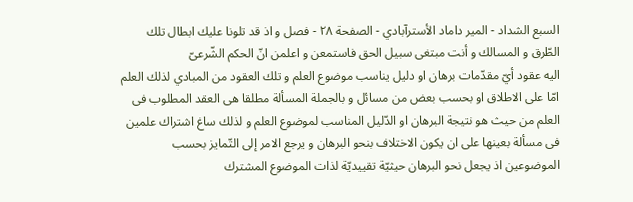السبع الشداد - المير داماد الأسترآبادي - الصفحة ٢٨ - فصل و اذ قد تلونا عليك ابطال تلك الطّرق و المسالك و أنت مبتغى سبيل الحق فاستمعن و اعلمن انّ الحكم الشّرعىّ
اليه عقود أيّ مقدّمات برهان او دليل يناسب موضوع العلم و تلك العقود من المبادي لذلك العلم امّا على الاطلاق او بحسب بعض من مسائل و بالجملة المسألة مطلقا هى العقد المطلوب فى العلم من حيث هو نتيجة البرهان او الدّليل المناسب لموضوع العلم و لذلك ساغ اشتراك علمين فى مسألة بعينها على ان يكون الاختلاف بنحو البرهان و يرجع الامر إلى التّمايز بحسب الموضوعين اذ يجعل نحو البرهان حيثيّة تقييديّة لذات الموضوع المشترك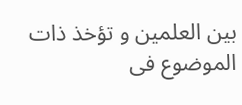بين العلمين و تؤخذ ذات الموضوع فى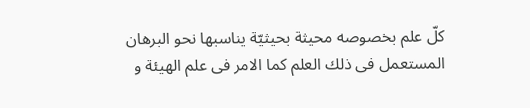كلّ علم بخصوصه محيثة بحيثيّة يناسبها نحو البرهان المستعمل فى ذلك العلم كما الامر فى علم الهيئة و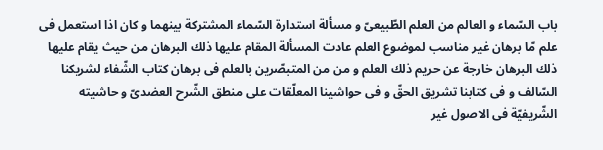باب السّماء و العالم من العلم الطّبيعىّ و مسألة استدارة السّماء المشتركة بينهما و كان اذا استعمل فى علم مّا برهان غير مناسب لموضوع العلم عادت المسألة المقام عليها ذلك البرهان من حيث يقام عليها ذلك البرهان خارجة عن حريم ذلك العلم و من من المتبصّرين بالعلم فى برهان كتاب الشّفاء لشريكنا السّالف و فى كتابنا تشريق الحقّ و فى حواشينا المعلّقات على منطق الشّرح العضدىّ و حاشيته الشّريفيّة فى الاصول غير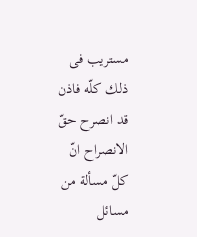مستريب فى ذلك كلّه فاذن قد انصرح حقّ الانصراح انّ كلّ مسألة من مسائل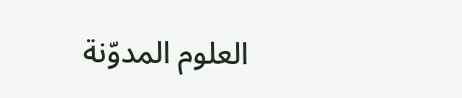العلوم المدوّنة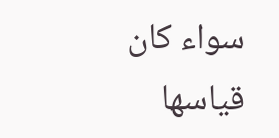سواء كان قياسها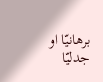برهانيّا او جدليّا